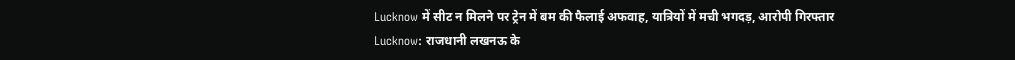Lucknow में सीट न मिलने पर ट्रेन में बम की फैलाई अफवाह, यात्रियों में मची भगदड़, आरोपी गिरफ्तार
Lucknow: राजधानी लखनऊ के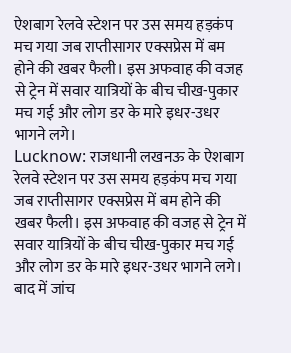ऐशबाग रेलवे स्टेशन पर उस समय हड़कंप मच गया जब राप्तीसागर एक्सप्रेस में बम होने की खबर फैली। इस अफवाह की वजह से ट्रेन में सवार यात्रियों के बीच चीख-पुकार मच गई और लोग डर के मारे इधर-उधर भागने लगे।
Lucknow: राजधानी लखनऊ के ऐशबाग रेलवे स्टेशन पर उस समय हड़कंप मच गया जब राप्तीसागर एक्सप्रेस में बम होने की खबर फैली। इस अफवाह की वजह से ट्रेन में सवार यात्रियों के बीच चीख-पुकार मच गई और लोग डर के मारे इधर-उधर भागने लगे। बाद में जांच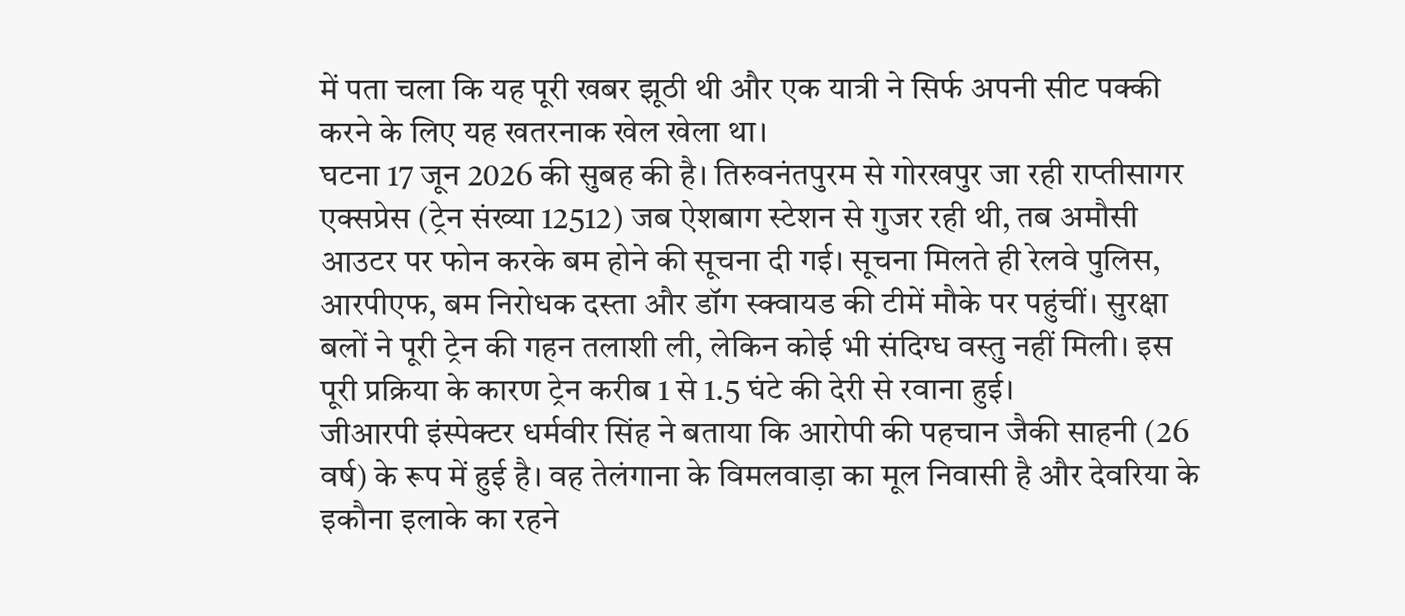में पता चला कि यह पूरी खबर झूठी थी और एक यात्री ने सिर्फ अपनी सीट पक्की करने के लिए यह खतरनाक खेल खेला था।
घटना 17 जून 2026 की सुबह की है। तिरुवनंतपुरम से गोरखपुर जा रही राप्तीसागर एक्सप्रेस (ट्रेन संख्या 12512) जब ऐशबाग स्टेशन से गुजर रही थी, तब अमौसी आउटर पर फोन करके बम होने की सूचना दी गई। सूचना मिलते ही रेलवे पुलिस, आरपीएफ, बम निरोधक दस्ता और डॉग स्क्वायड की टीमें मौके पर पहुंचीं। सुरक्षा बलों ने पूरी ट्रेन की गहन तलाशी ली, लेकिन कोई भी संदिग्ध वस्तु नहीं मिली। इस पूरी प्रक्रिया के कारण ट्रेन करीब 1 से 1.5 घंटे की देरी से रवाना हुई।
जीआरपी इंस्पेक्टर धर्मवीर सिंह ने बताया कि आरोपी की पहचान जैकी साहनी (26 वर्ष) के रूप में हुई है। वह तेलंगाना के विमलवाड़ा का मूल निवासी है और देवरिया के इकौना इलाके का रहने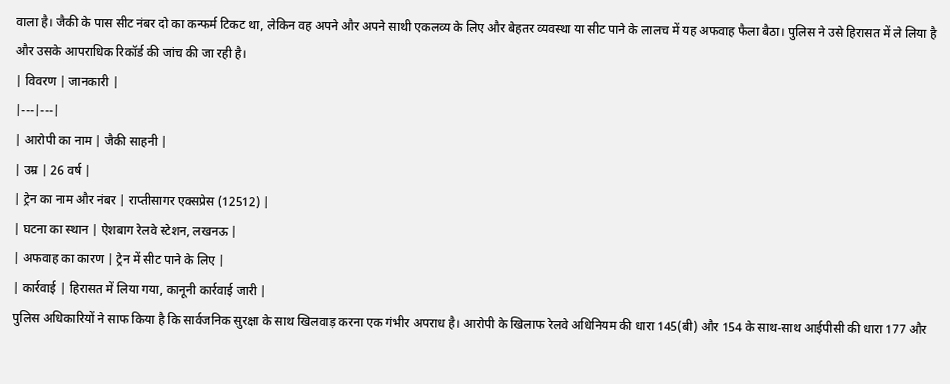वाला है। जैकी के पास सीट नंबर दो का कन्फर्म टिकट था, लेकिन वह अपने और अपने साथी एकलव्य के लिए और बेहतर व्यवस्था या सीट पाने के लालच में यह अफवाह फैला बैठा। पुलिस ने उसे हिरासत में ले लिया है और उसके आपराधिक रिकॉर्ड की जांच की जा रही है।
| विवरण | जानकारी |
|---|---|
| आरोपी का नाम | जैकी साहनी |
| उम्र | 26 वर्ष |
| ट्रेन का नाम और नंबर | राप्तीसागर एक्सप्रेस (12512) |
| घटना का स्थान | ऐशबाग रेलवे स्टेशन, लखनऊ |
| अफवाह का कारण | ट्रेन में सीट पाने के लिए |
| कार्रवाई | हिरासत में लिया गया, कानूनी कार्रवाई जारी |
पुलिस अधिकारियों ने साफ किया है कि सार्वजनिक सुरक्षा के साथ खिलवाड़ करना एक गंभीर अपराध है। आरोपी के खिलाफ रेलवे अधिनियम की धारा 145(बी) और 154 के साथ-साथ आईपीसी की धारा 177 और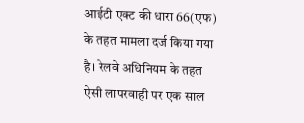आईटी एक्ट की धारा 66(एफ) के तहत मामला दर्ज किया गया है। रेलवे अधिनियम के तहत ऐसी लापरवाही पर एक साल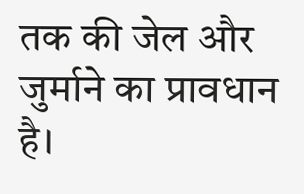तक की जेल और जुर्माने का प्रावधान है।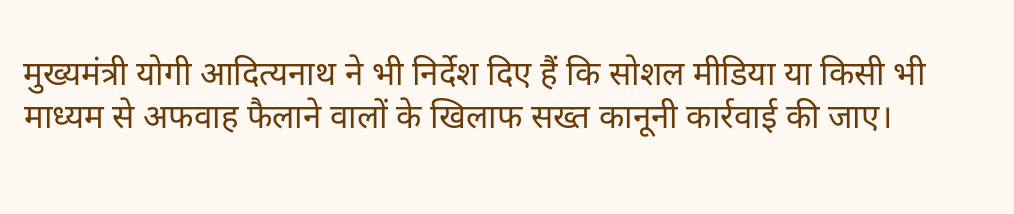मुख्यमंत्री योगी आदित्यनाथ ने भी निर्देश दिए हैं कि सोशल मीडिया या किसी भी माध्यम से अफवाह फैलाने वालों के खिलाफ सख्त कानूनी कार्रवाई की जाए।